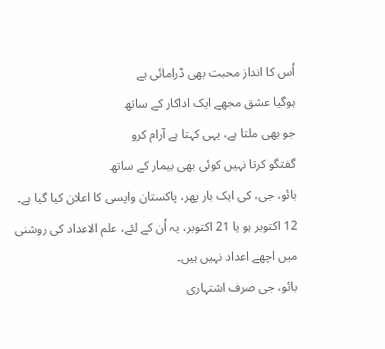اُس کا انداز محبت بھی ڈرامائی ہے
ہوگیا عشق مجھے ایک اداکار کے ساتھ
جو بھی ملتا ہے، یہی کہتا ہے آرام کرو
گفتگو کرتا نہیں کوئی بھی بیمار کے ساتھ
بائو، جی، کی ایک بار پھر، پاکستان واپسی کا اعلان کیا گیا ہے۔ 12 اکتوبر ہو یا 21 اکتوبر، یہ اُن کے لئے، علم الاعداد کی روشنی میں اچھے اعداد نہیں ہیں۔
بائو، جی صرف اشتہاری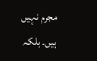مجرم نہیں ہیں۔ بلکہ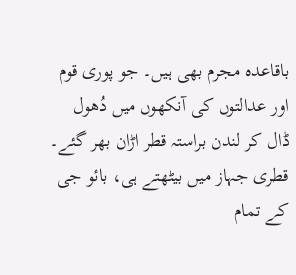باقاعدہ مجرم بھی ہیں۔ جو پوری قوم اور عدالتوں کی آنکھوں میں دُھول ڈال کر لندن براستہ قطر اڑان بھر گئے۔ قطری جہاز میں بیٹھتے ہی، بائو جی کے تمام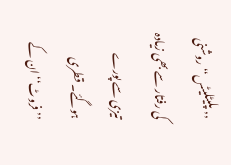’’پلیٹلیٹس‘‘ روشنی کی رفتار سے بھی زیادہ تیزی سے پورے ہوگئے۔ قطری ’’فروٹ‘‘ ان کے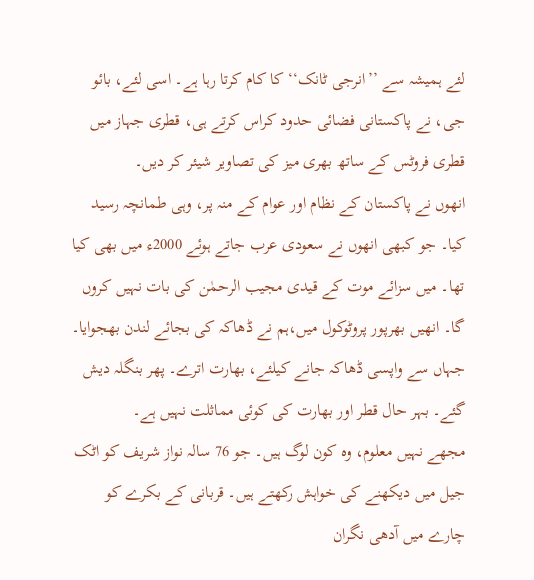لئے ہمیشہ سے ’’انرجی ٹانک‘‘ کا کام کرتا رہا ہے۔ اسی لئے، بائو جی، نے پاکستانی فضائی حدود کراس کرتے ہی، قطری جہاز میں قطری فروٹس کے ساتھ بھری میز کی تصاویر شیئر کر دیں۔
انھوں نے پاکستان کے نظام اور عوام کے منہ پر، وہی طمانچہ رسید کیا۔ جو کبھی انھوں نے سعودی عرب جاتے ہوئے 2000ء میں بھی کیا تھا۔ میں سزائے موت کے قیدی مجیب الرحمٰن کی بات نہیں کروں گا۔ انھیں بھرپور پروٹوکول میں،ہم نے ڈھاکہ کی بجائے لندن بھجوایا۔ جہاں سے واپسی ڈھاکہ جانے کیلئے، بھارت اترے۔ پھر بنگلہ دیش گئے۔ بہر حال قطر اور بھارت کی کوئی مماثلت نہیں ہے۔
مجھے نہیں معلوم، وہ کون لوگ ہیں۔ جو 76 سالہ نواز شریف کو اٹک جیل میں دیکھنے کی خواہش رکھتے ہیں۔ قربانی کے بکرے کو چارے میں آدھی نگران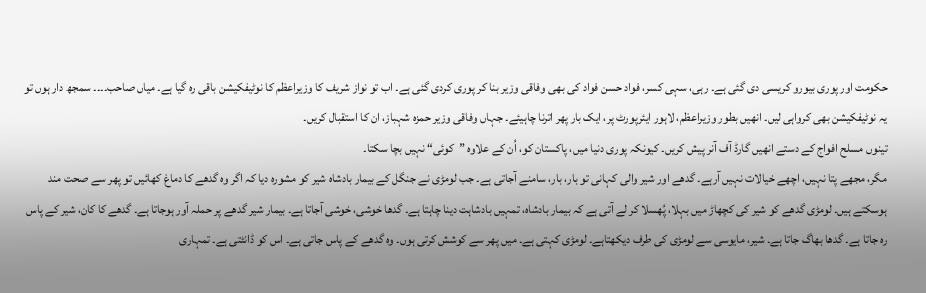حکومت اور پوری بیورو کریسی دی گئی ہے۔ رہی، سہی کسر، فواد حسن فواد کی بھی وفاقی وزیر بنا کر پوری کردی گئی ہے۔ اب تو نواز شریف کا وزیراعظم کا نوٹیفکیشن باقی رہ گیا ہے۔ میاں صاحب۔۔۔۔ سمجھ دار ہوں تو یہ نوٹیفکیشن بھی کرواہی لیں۔ انھیں بطور وزیراعظم، لاہور ایئرپورٹ پر، ایک بار پھر اترنا چاہیئے۔ جہاں وفاقی وزیر حمزہ شہباز، ان کا استقبال کریں۔
تینوں مسلح افواج کے دستے انھیں گارڈ آف آنر پیش کریں۔ کیونکہ پوری دنیا میں، پاکستان کو، اُن کے علاوہ ”کوئی“ نہیں بچا سکتا۔
مگر، مجھے پتا نہیں، اچھے خیالات نہیں آرہے۔ گدھے اور شیر والی کہانی تو بار، بار، سامنے آجاتی ہے۔ جب لومڑی نے جنگل کے بیمار بادشاہ شیر کو مشورہ دیا کہ اگر وہ گدھے کا دماغ کھائیں تو پھر سے صحت مند ہوسکتے ہیں۔ لومڑی گدھے کو شیر کی کچھاڑ میں بہلا، پُھسلا کر لے آتی ہے کہ بیمار بادشاہ، تمہیں بادشاہت دینا چاہتا ہے۔ گدھا خوشی، خوشی آجاتا ہے۔ بیمار شیر گدھے پر حملہ آور ہوجاتا ہے۔ گدھے کا کان، شیر کے پاس رہ جاتا ہے۔ گدھا بھاگ جاتا ہے۔ شیر، مایوسی سے لومڑی کی طرف دیکھتاہے۔ لومڑی کہتی ہے۔ میں پھر سے کوشش کرتی ہوں۔ وہ گدھے کے پاس جاتی ہے۔ اس کو ڈانٹتی ہے۔ تمہاری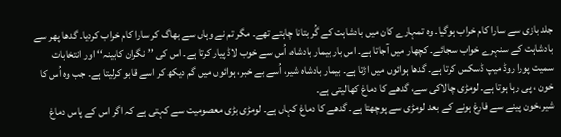جلد بازی سے سارا کام خراب ہوگیا۔ وہ تمہارے کان میں بادشاہت کے گُر بتانا چاہتے تھے۔ مگر تم نے وہاں سے بھاگ کر سارا کام خراب کردیا۔ گدھا پھر سے بادشاہت کے سنہرے خواب سجائے۔ کچھار میں آجاتا ہے۔ اس بار بیمار بادشاہ، اُس سے خوب لاڈ پیار کرتا ہے۔ اس کی ’’نگران کابینہ‘‘ اور انتخابات سمیت پورا روڈ میپ ڈسکس کرتا ہے۔ گدھا ہوائوں میں اڑتا ہے۔ بیمار بادشاہ شیر، اُسے بے خبر، ہوائوں میں گم دیکھ کر اسے قابو کرلیتا ہے۔ جب وہ اُس کا خون ، پی رہا ہوتا ہے۔ لومڑی چالاکی سے، گدھے کا دماغ کھالیتی ہے۔
شیر،خون پینے سے فارغ ہونے کے بعد لومڑی سے پوچھتا ہے۔ گدھے کا دماغ کہاں ہے۔ لومڑی بڑی معصومیت سے کہتی ہے کہ اگر اس کے پاس دماغ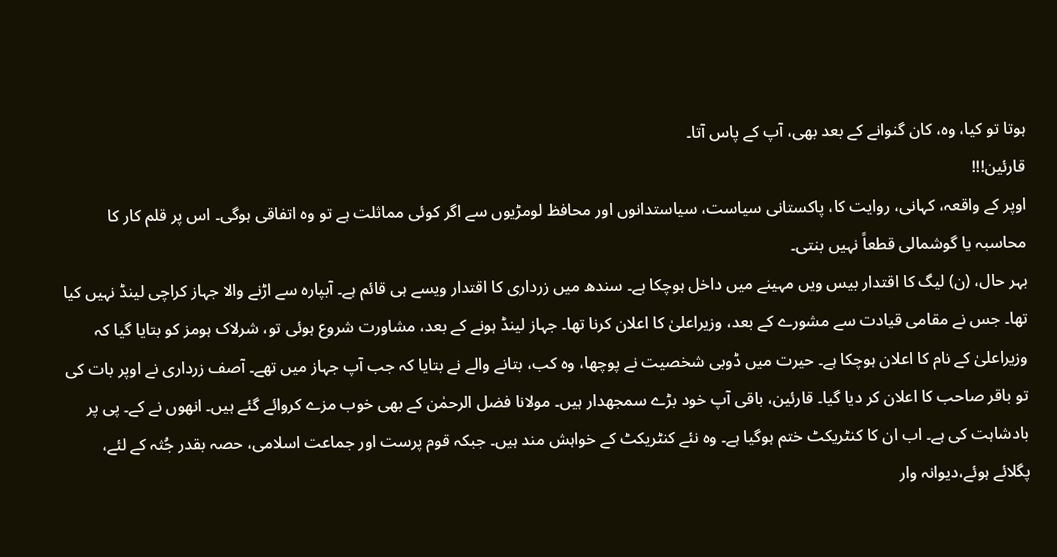ہوتا تو کیا، وہ، کان گنوانے کے بعد بھی، آپ کے پاس آتا۔
قارئین!!!
اوپر کے واقعہ، کہانی، روایت کا، پاکستانی سیاست، سیاستدانوں اور محافظ لومڑیوں سے اگر کوئی مماثلت ہے تو وہ اتفاقی ہوگی۔ اس پر قلم کار کا محاسبہ یا گوشمالی قطعاً نہیں بنتی۔
بہر حال، (ن) لیگ کا اقتدار بیس ویں مہینے میں داخل ہوچکا ہے۔ سندھ میں زرداری کا اقتدار ویسے ہی قائم ہے۔ آبپارہ سے اڑنے والا جہاز کراچی لینڈ نہیں کیا تھا۔ جس نے مقامی قیادت سے مشورے کے بعد، وزیراعلیٰ کا اعلان کرنا تھا۔ جہاز لینڈ ہونے کے بعد، مشاورت شروع ہوئی تو، شرلاک ہومز کو بتایا گیا کہ وزیراعلیٰ کے نام کا اعلان ہوچکا ہے۔ حیرت میں ڈوبی شخصیت نے پوچھا، وہ کب، بتانے والے نے بتایا کہ جب آپ جہاز میں تھے۔ آصف زرداری نے اوپر بات کی تو باقر صاحب کا اعلان کر دیا گیا۔ قارئین، باقی آپ خود بڑے سمجھدار ہیں۔ مولانا فضل الرحمٰن کے بھی خوب مزے کروائے گئے ہیں۔ انھوں نے کے۔ پی پر بادشاہت کی ہے۔ اب ان کا کنٹریکٹ ختم ہوگیا ہے۔ وہ نئے کنٹریکٹ کے خواہش مند ہیں۔ جبکہ قوم پرست اور جماعت اسلامی، حصہ بقدر جُثہ کے لئے، پگلائے ہوئے،دیوانہ وار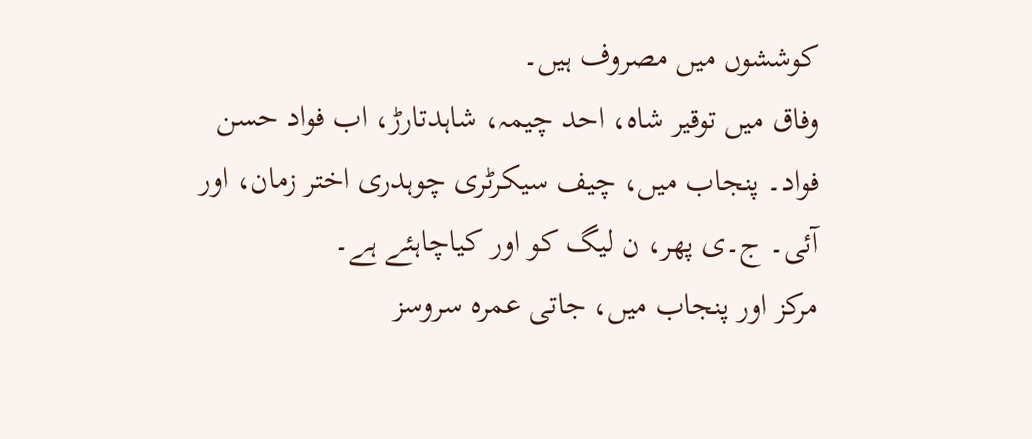کوششوں میں مصروف ہیں۔
وفاق میں توقیر شاہ، احد چیمہ، شاہدتارڑ، اب فواد حسن فواد۔ پنجاب میں، چیف سیکرٹری چوہدری اختر زمان، اور آئی۔ ج۔ی پھر، ن لیگ کو اور کیاچاہئے ہے۔
مرکز اور پنجاب میں، جاتی عمرہ سروسز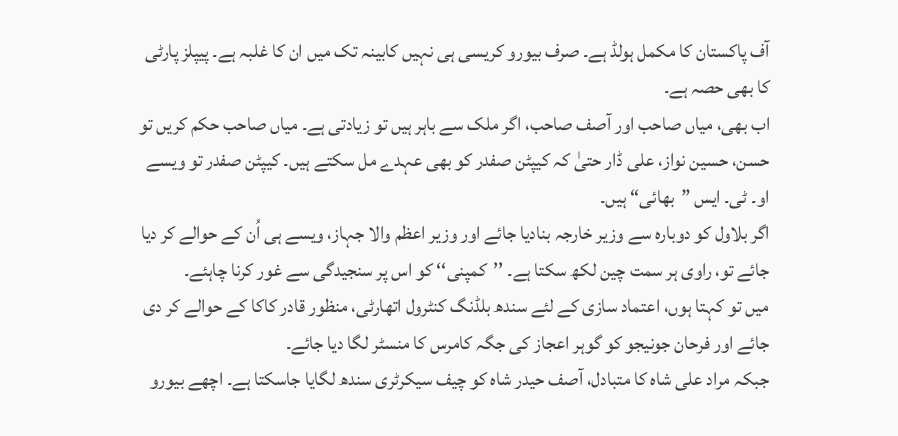آف پاکستان کا مکمل ہولڈ ہے۔ صرف بیورو کریسی ہی نہیں کابینہ تک میں ان کا غلبہ ہے۔ پیپلز پارٹی کا بھی حصہ ہے۔
اب بھی، میاں صاحب اور آصف صاحب، اگر ملک سے باہر ہیں تو زیادتی ہے۔ میاں صاحب حکم کریں تو حسن، حسین نواز، علی ڈار حتیٰ کہ کیپٹن صفدر کو بھی عہدے مل سکتے ہیں۔ کیپٹن صفدر تو ویسے او۔ ٹی۔ ایس ”بھائی“ ہیں۔
اگر بلاول کو دوبارہ سے وزیر خارجہ بنادیا جائے اور وزیر اعظم والا جہاز، ویسے ہی اُن کے حوالے کر دیا جائے تو، راوی ہر سمت چین لکھ سکتا ہے۔ ’’کمپنی‘‘ کو اس پر سنجیدگی سے غور کرنا چاہئے۔
میں تو کہتا ہوں، اعتماد سازی کے لئے سندھ بلڈنگ کنٹرول اتھارٹی، منظور قادر کاکا کے حوالے کر دی جائے اور فرحان جونیجو کو گوہر اعجاز کی جگہ کامرس کا منسٹر لگا دیا جائے۔
جبکہ مراد علی شاہ کا متبادل، آصف حیدر شاہ کو چیف سیکرٹری سندھ لگایا جاسکتا ہے۔ اچھے بیورو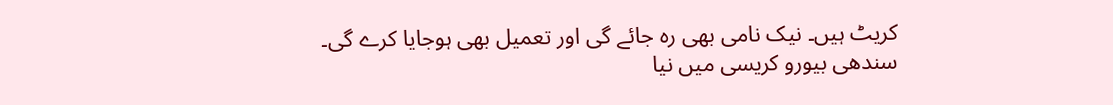کریٹ ہیں۔ نیک نامی بھی رہ جائے گی اور تعمیل بھی ہوجایا کرے گی۔ سندھی بیورو کریسی میں نیا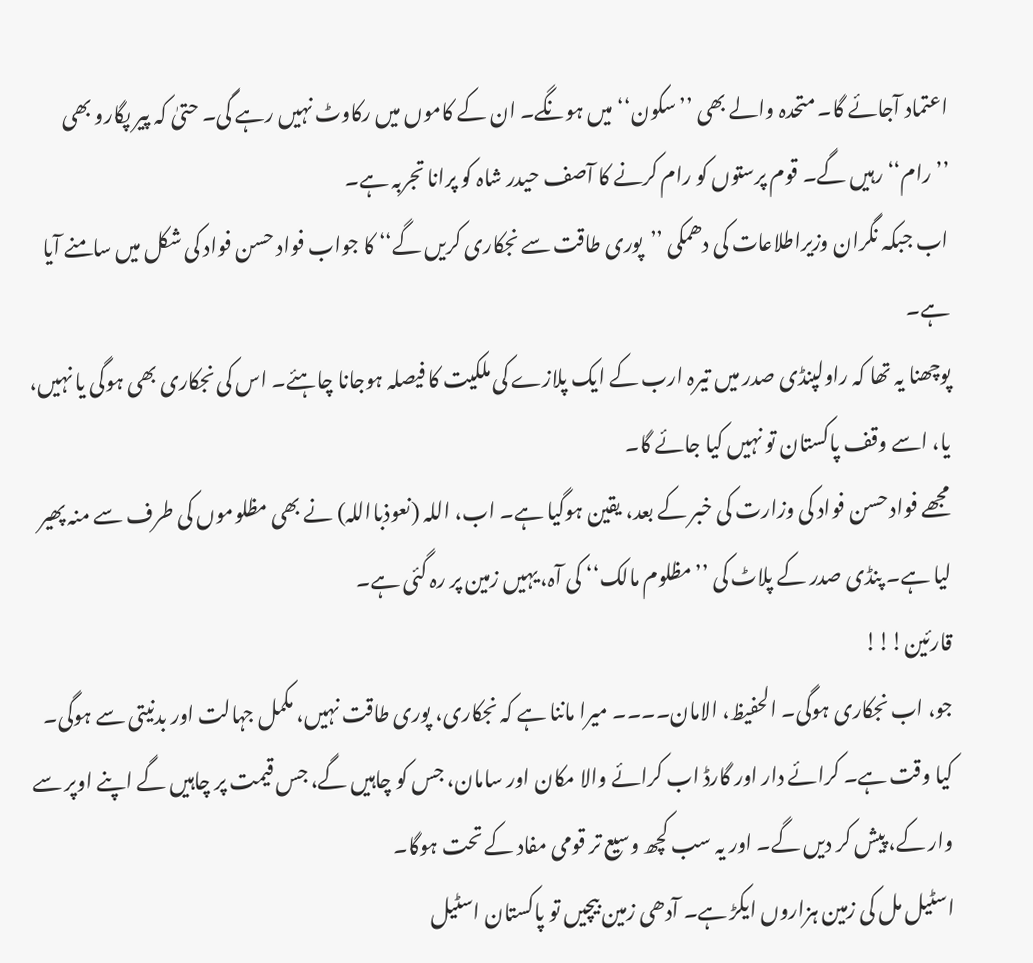اعتماد آجائے گا۔ متحدہ والے بھی ’’سکون‘‘ میں ہونگے۔ ان کے کاموں میں رکاوٹ نہیں رہے گی۔ حتیٰ کہ پیر پگارو بھی ’’رام‘‘ رہیں گے۔ قوم پرستوں کو رام کرنے کا آصف حیدر شاہ کو پرانا تجربہ ہے۔
اب جبکہ نگران وزیراطلاعات کی دھمکی ’’پوری طاقت سے نجکاری کریں گے‘‘ کا جواب فواد حسن فواد کی شکل میں سامنے آیا ہے۔
پوچھنا یہ تھا کہ راولپنڈی صدر میں تیرہ ارب کے ایک پلازے کی ملکیت کا فیصلہ ہوجانا چاہئے۔ اس کی نجکاری بھی ہوگی یا نہیں، یا، اسے وقف پاکستان تو نہیں کیا جائے گا۔
مجھے فواد حسن فواد کی وزارت کی خبر کے بعد، یقین ہوگیا ہے۔ اب، اللہ (نعوذبااللہ) نے بھی مظلوموں کی طرف سے منہ پھیر لیا ہے۔ پنڈی صدر کے پلاٹ کی ’’مظلوم مالک‘‘ کی آہ، یہیں زمین پر رہ گئی ہے۔
قارئین!!!
جو، اب نجکاری ہوگی۔ الحفیظ، الامان۔۔۔۔ میرا ماننا ہے کہ نجکاری، پوری طاقت نہیں، مکمل جہالت اور بدنیتی سے ہوگی۔ کیا وقت ہے۔ کرائے دار اور گارڈ اب کرائے والا مکان اور سامان، جس کو چاہیں گے، جس قیمت پر چاہیں گے اپنے اوپر سے وار کے، پیش کر دیں گے۔ اور یہ سب کچھ وسیع تر قومی مفاد کے تحت ہوگا۔
اسٹیل مل کی زمین ہزاروں ایکڑ ہے۔ آدھی زمین بیچیں تو پاکستان اسٹیل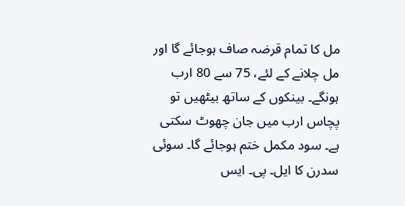مل کا تمام قرضہ صاف ہوجائے گا اور مل چلانے کے لئے، 75 سے 80 ارب ہونگے۔ بینکوں کے ساتھ بیٹھیں تو پچاس ارب میں جان چھوٹ سکتی ہے۔ سود مکمل ختم ہوجائے گا۔ سوئی سدرن کا ایل۔ پی۔ ایس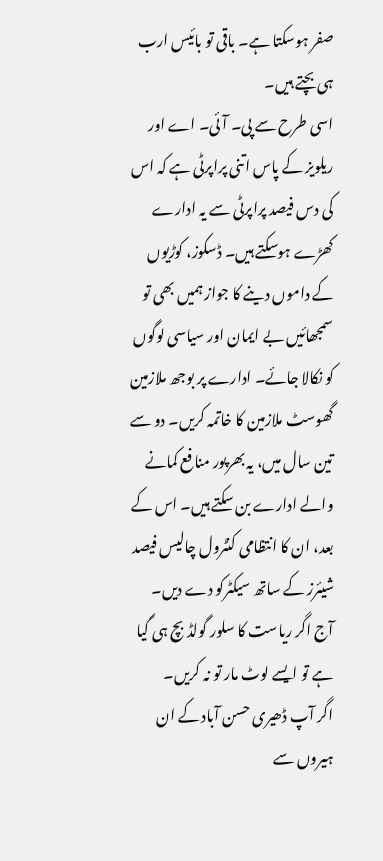صفر ہوسکتا ہے۔ باقی تو بائیس ارب ہی بچتے ہیں۔
اسی طرح سے پی۔ آئی۔ اے اور ریلویز کے پاس اتنی پراپرٹی ہے کہ اس کی دس فیصد پراپرٹی سے یہ ادارے کھڑے ہوسکتے ہیں۔ ڈسکوز، کوڑیوں کے داموں دینے کا جواز ہمیں بھی تو سمجھائیں بے ایمان اور سیاسی لوگوں کو نکالا جائے۔ ادارے پر بوجھ ملازمین گھوسٹ ملازمین کا خاتمہ کریں۔ دو سے تین سال میں، یہ بھرپور منافع کمانے والے ادارے بن سکتے ہیں۔ اس کے بعد، ان کا انتظامی کنٹرول چالیس فیصد شیئرز کے ساتھ سیکٹرکو دے دیں۔
آج اگر ریاست کا سلور گولڈ بچ ہی گیا ہے تو ایسے لوٹ مار تو نہ کریں۔
اگر آپ ڈھیری حسن آباد کے ان ہیروں سے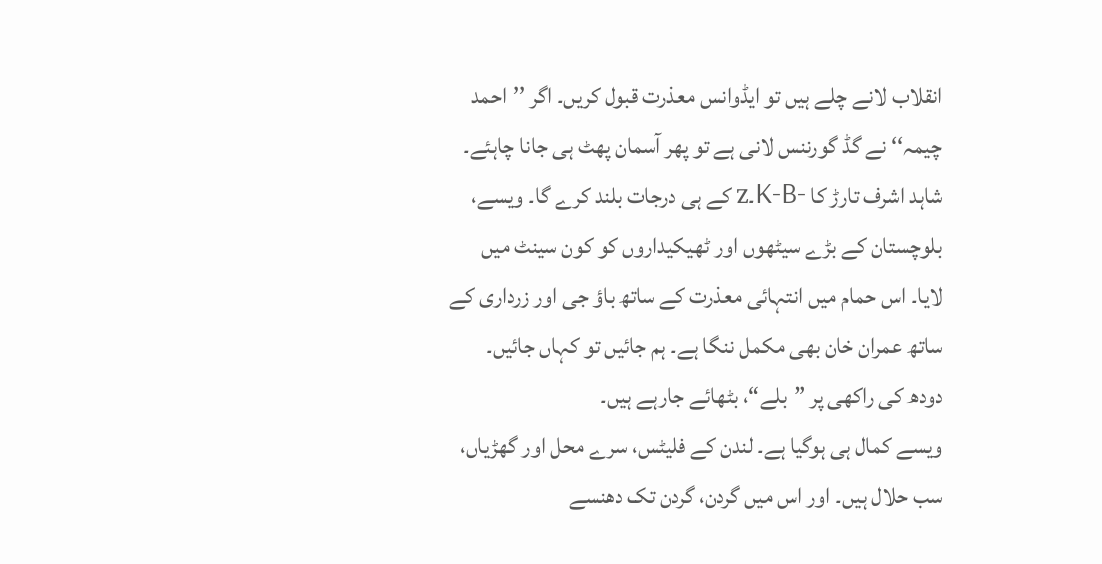انقلاب لانے چلے ہیں تو ایڈوانس معذرت قبول کریں۔ اگر ’’احمد چیمہ‘‘ نے گڈ گورننس لانی ہے تو پھر آسمان پھٹ ہی جانا چاہئے۔ شاہد اشرف تارڑ کا -K-B۔Z کے ہی درجات بلند کرے گا۔ ویسے، بلوچستان کے بڑے سیٹھوں اور ٹھیکیداروں کو کون سینٹ میں لایا۔ اس حمام میں انتہائی معذرت کے ساتھ باؤ جی اور زرداری کے ساتھ عمران خان بھی مکمل ننگا ہے۔ ہم جائیں تو کہاں جائیں۔ دودھ کی راکھی پر ”بلے“، بٹھائے جارہے ہیں۔
ویسے کمال ہی ہوگیا ہے۔ لندن کے فلیٹس، سرے محل اور گھڑیاں، سب حلال ہیں۔ اور اس میں گردن، گردن تک دھنسے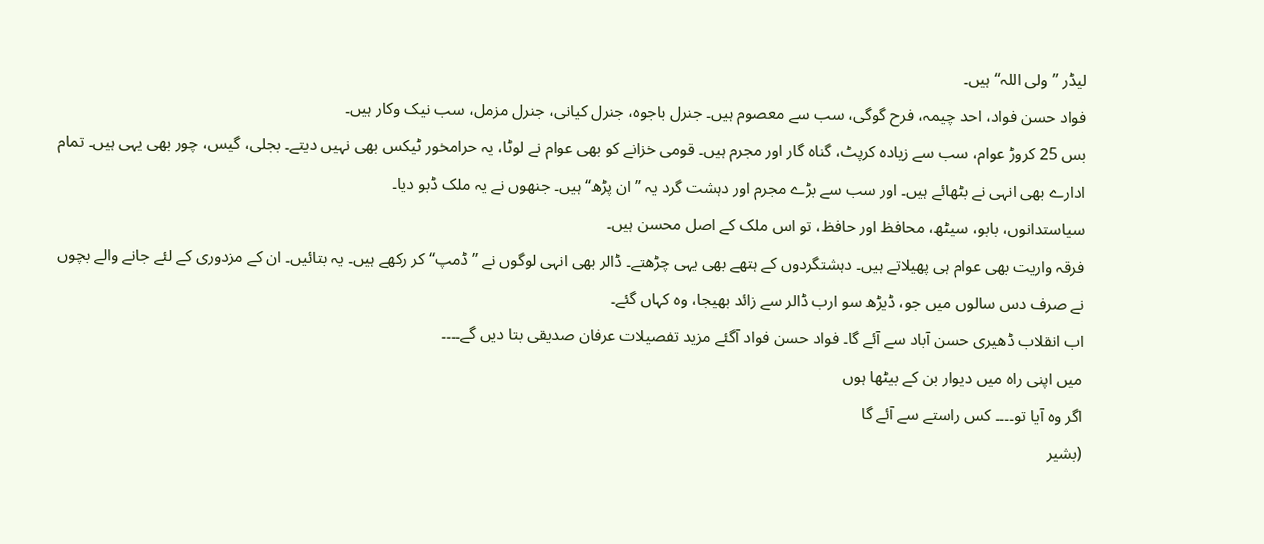لیڈر ’’ولی اللہ‘‘ ہیں۔
فواد حسن فواد، احد چیمہ، فرح گوگی، سب سے معصوم ہیں۔ جنرل باجوہ، جنرل کیانی، جنرل مزمل، سب نیک وکار ہیں۔
بس 25 کروڑ عوام، سب سے زیادہ کرپٹ، گناہ گار اور مجرم ہیں۔ قومی خزانے کو بھی عوام نے لوٹا، یہ حرامخور ٹیکس بھی نہیں دیتے۔ بجلی، گیس، چور بھی یہی ہیں۔ تمام ادارے بھی انہی نے بٹھائے ہیں۔ اور سب سے بڑے مجرم اور دہشت گرد یہ ”ان پڑھ“ ہیں۔ جنھوں نے یہ ملک ڈبو دیا۔
سیاستدانوں، بابو، سیٹھ، محافظ اور حافظ، تو اس ملک کے اصل محسن ہیں۔
فرقہ واریت بھی عوام ہی پھیلاتے ہیں۔ دہشتگردوں کے ہتھے بھی یہی چڑھتے۔ ڈالر بھی انہی لوگوں نے ’’ڈمپ‘‘ کر رکھے ہیں۔ یہ بتائیں۔ ان کے مزدوری کے لئے جانے والے بچوں نے صرف دس سالوں میں جو، ڈیڑھ سو ارب ڈالر سے زائد بھیجا، وہ کہاں گئے۔
اب انقلاب ڈھیری حسن آباد سے آئے گا۔ فواد حسن فواد آگئے مزید تفصیلات عرفان صدیقی بتا دیں گے۔۔۔۔
میں اپنی راہ میں دیوار بن کے بیٹھا ہوں
اگر وہ آیا تو۔۔۔۔ کس راستے سے آئے گا
(بشیر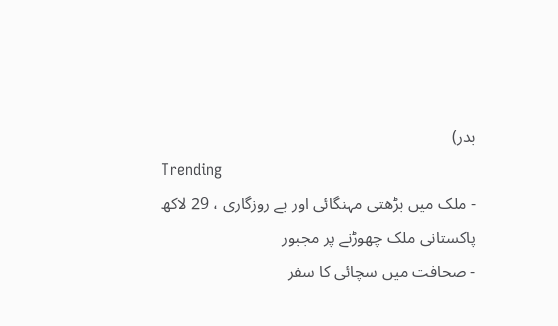بدر)
Trending
- ملک میں بڑھتی مہنگائی اور بے روزگاری ، 29 لاکھ پاکستانی ملک چھوڑنے پر مجبور
- صحافت میں سچائی کا سفر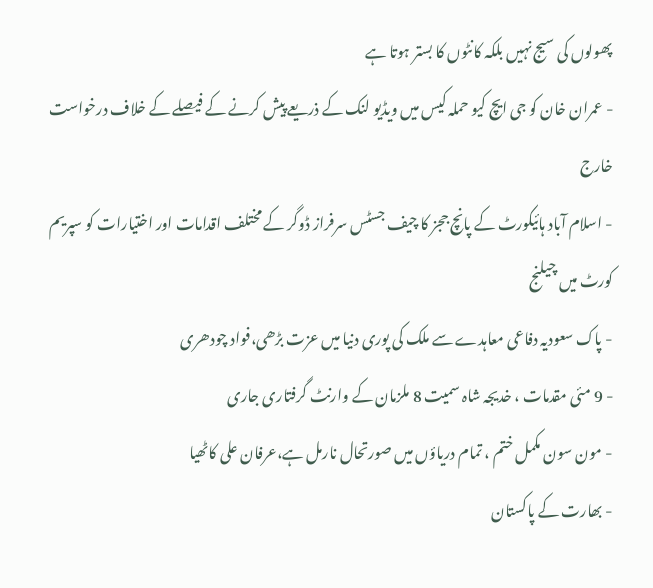پھولوں کی سیج نہیں بلکہ کانٹوں کا بستر ہوتا ہے
- عمران خان کو جی ایچ کیو حملہ کیس میں ویڈیو لنک کے ذریعے پیش کرنے کے فیصلے کے خلاف درخواست خارج
- اسلام آباد ہائیکورٹ کے پانچ ججز کا چیف جسٹس سرفراز ڈوگر کے مختلف اقدامات اور اختیارات کو سپریم کورٹ میں چیلنج
- پاک سعودیہ دفاعی معاہدے سے ملک کی پوری دنیا میں عزت بڑھی،فواد چودھری
- 9 مئی مقدمات ، خدیجہ شاہ سمیت 8 ملزمان کے وارنٹ گرفتاری جاری
- مون سون مکمل ختم ، تمام دریاؤں میں صورتحال نارمل ہے،عرفان علی کاٹھیا
- بھارت کے پاکستان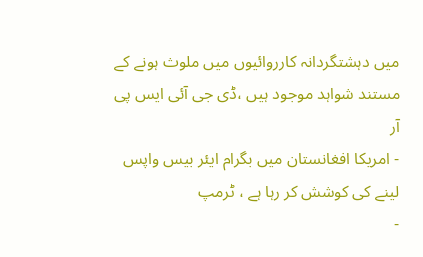میں دہشتگردانہ کارروائیوں میں ملوث ہونے کے مستند شواہد موجود ہیں ،ڈی جی آئی ایس پی آر
- امریکا افغانستان میں بگرام ایئر بیس واپس لینے کی کوشش کر رہا ہے ، ٹرمپ
-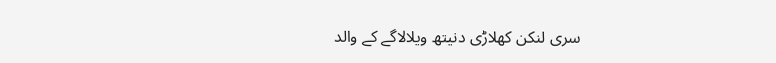سری لنکن کھلاڑی دنیتھ ویلالاگے کے والد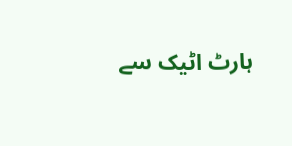ہارٹ اٹیک سے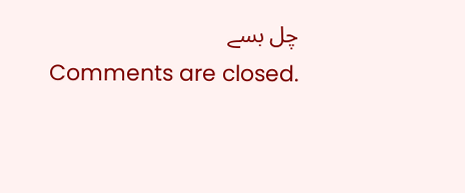چل بسے
Comments are closed.